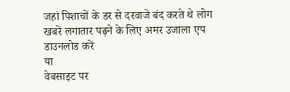जहां पिशाचों के डर से दरवाजे बंद करते थे लोग
खबरें लगातार पढ़ने के लिए अमर उजाला एप डाउनलोड करें
या
वेबसाइट पर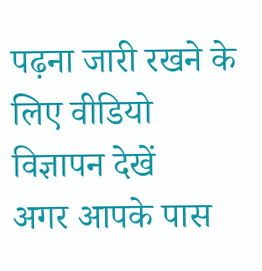पढ़ना जारी रखने के लिए वीडियो विज्ञापन देखें
अगर आपके पास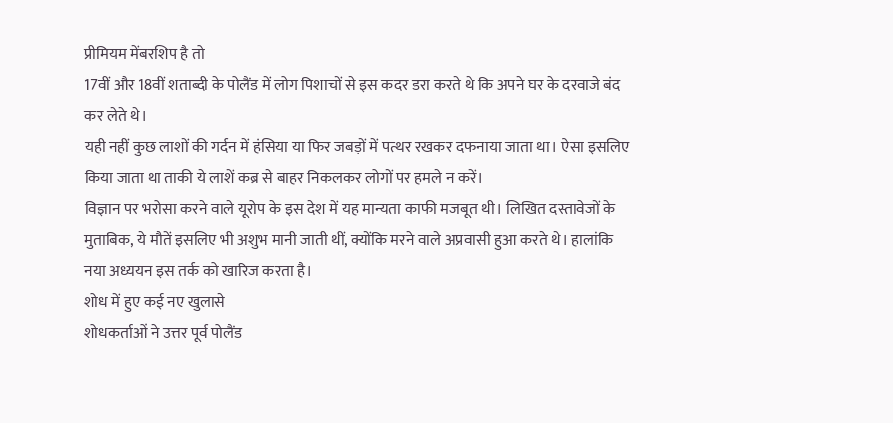प्रीमियम मेंबरशिप है तो
17वीं और 18वीं शताब्दी के पोलैंड में लोग पिशाचों से इस कदर डरा करते थे कि अपने घर के दरवाजे बंद कर लेते थे।
यही नहीं कुछ लाशों की गर्दन में हंसिया या फिर जबड़ों में पत्थर रखकर दफनाया जाता था। ऐसा इसलिए किया जाता था ताकी ये लाशें कब्र से बाहर निकलकर लोगों पर हमले न करें।
विज्ञान पर भरोसा करने वाले यूरोप के इस देश में यह मान्यता काफी मजबूत थी। लिखित दस्तावेजों के मुताबिक, ये मौतें इसलिए भी अशुभ मानी जाती थीं, क्योंकि मरने वाले अप्रवासी हुआ करते थे। हालांकि नया अध्ययन इस तर्क को खारिज करता है।
शोध में हुए कई नए खुलासे
शोधकर्ताओं ने उत्तर पूर्व पोलैंड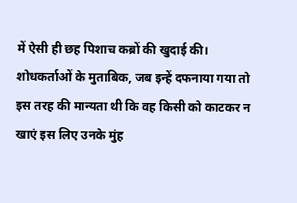में ऐसी ही छह पिशाच कब्रों की खुदाई की। शोधकर्ताओं के मुताबिक, जब इन्हें दफनाया गया तो इस तरह की मान्यता थी कि वह किसी को काटकर न खाएं इस लिए उनके मुंह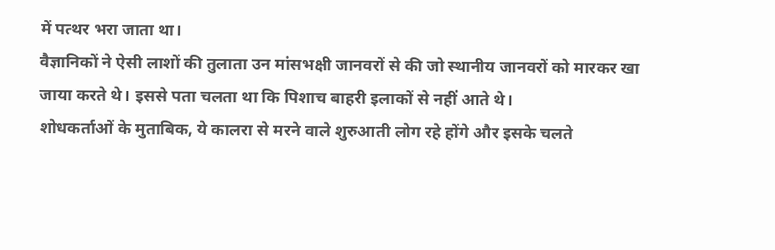में पत्थर भरा जाता था।
वैज्ञानिकों ने ऐसी लाशों की तुलाता उन मांसभक्षी जानवरों से की जो स्थानीय जानवरों को मारकर खा जाया करते थे। इससे पता चलता था कि पिशाच बाहरी इलाकों से नहीं आते थे।
शोधकर्ताओं के मुताबिक, ये कालरा से मरने वाले शुरुआती लोग रहे होंगे और इसके चलते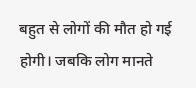बहुत से लोगों की मौत हो गई होगी। जबकि लोग मानते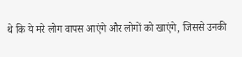थे कि ये मरे लोग वापस आएंगे और लोगों को खाएंगे, जिससे उनकी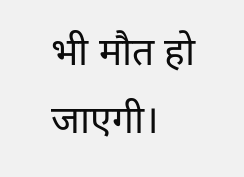भी मौत हो जाएगी।